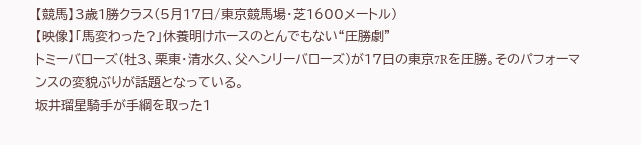【競馬】3歳1勝クラス(5月17日/東京競馬場・芝1600メートル)
【映像】「馬変わった?」休養明けホースのとんでもない“圧勝劇”
トミーバローズ(牡3、栗東・清水久、父ヘンリーバローズ)が17日の東京7Rを圧勝。そのパフォーマンスの変貌ぶりが話題となっている。
坂井瑠星騎手が手綱を取った1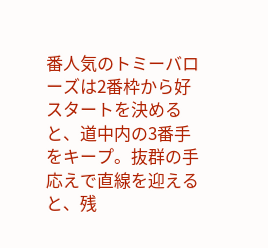番人気のトミーバローズは2番枠から好スタートを決めると、道中内の3番手をキープ。抜群の手応えで直線を迎えると、残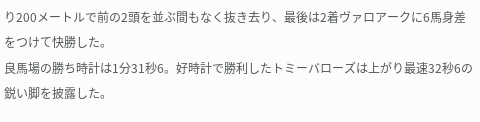り200メートルで前の2頭を並ぶ間もなく抜き去り、最後は2着ヴァロアークに6馬身差をつけて快勝した。
良馬場の勝ち時計は1分31秒6。好時計で勝利したトミーバローズは上がり最速32秒6の鋭い脚を披露した。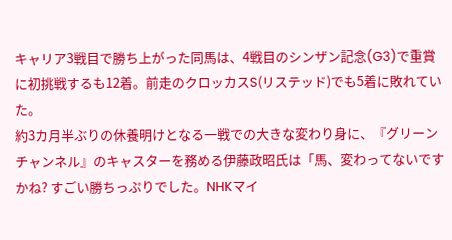キャリア3戦目で勝ち上がった同馬は、4戦目のシンザン記念(G3)で重賞に初挑戦するも12着。前走のクロッカスS(リステッド)でも5着に敗れていた。
約3カ月半ぶりの休養明けとなる一戦での大きな変わり身に、『グリーンチャンネル』のキャスターを務める伊藤政昭氏は「馬、変わってないですかね? すごい勝ちっぷりでした。NHKマイ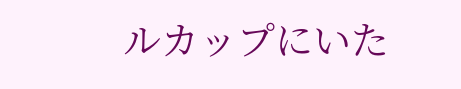ルカップにいた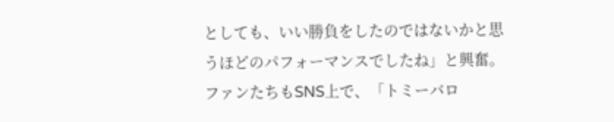としても、いい勝負をしたのではないかと思うほどのパフォーマンスでしたね」と興奮。ファンたちもSNS上で、「トミーバロ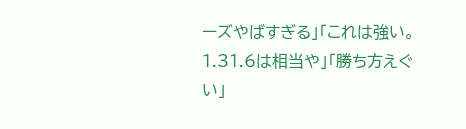ーズやばすぎる」「これは強い。1.31.6は相当や」「勝ち方えぐい」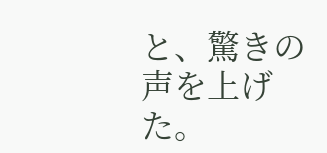と、驚きの声を上げた。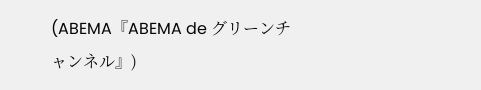(ABEMA『ABEMA de グリーンチャンネル』)